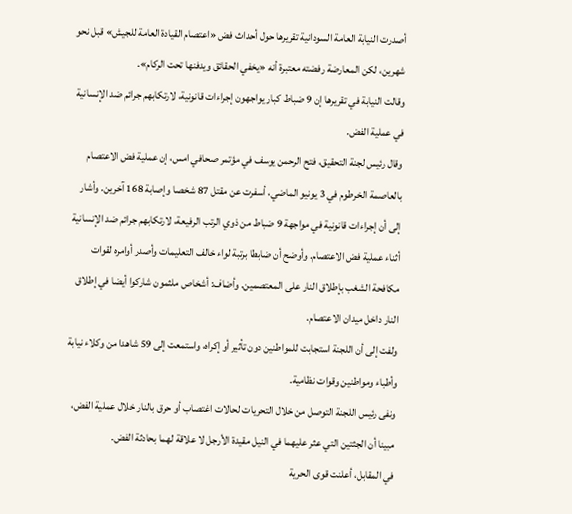أصدرت النيابة العامة السودانية تقريرها حول أحداث فض «اعتصام القيادة العامة للجيش» قبل نحو شهرين، لكن المعارضة رفضته معتبرة أنه «يخفي الحقائق ويدفنها تحت الركام».
وقالت النيابة في تقريرها إن 9 ضباط كبار يواجهون إجراءات قانونية، لارتكابهم جرائم ضد الإنسانية في عملية الفض.
وقال رئيس لجنة التحقيق، فتح الرحمن يوسف في مؤتمر صحافي امس، إن عملية فض الاعتصام بالعاصمة الخرطوم في 3 يونيو الماضي، أسفرت عن مقتل 87 شخصا وإصابة 168 آخرين. وأشار إلى أن إجراءات قانونية في مواجهة 9 ضباط من ذوي الرتب الرفيعة، لارتكابهم جرائم ضد الإنسانية أثناء عملية فض الاعتصام. وأوضح أن ضابطا برتبة لواء خالف التعليمات وأصدر أوامره لقوات مكافحة الشغب بإطلاق النار على المعتصمين. وأضاف: أشخاص ملثمون شاركوا أيضا في إطلاق النار داخل ميدان الاعتصام.
ولفت إلى أن اللجنة استجابت للمواطنين دون تأثير أو إكراه، واستمعت إلى 59 شاهدا من وكلاء نيابة وأطباء ومواطنين وقوات نظامية.
ونفى رئيس اللجنة التوصل من خلال التحريات لحالات اغتصاب أو حرق بالنار خلال عملية الفض، مبينا أن الجثتين التي عثر عليهما في النيل مقيدة الأرجل لا علاقة لهما بحادثة الفض.
في المقابل، أعلنت قوى الحرية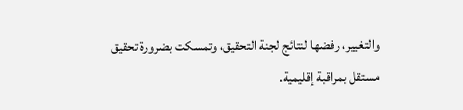والتغيير، رفضها لنتائج لجنة التحقيق، وتمسكت بضرورة تحقيق مستقل بمراقبة إقليمية.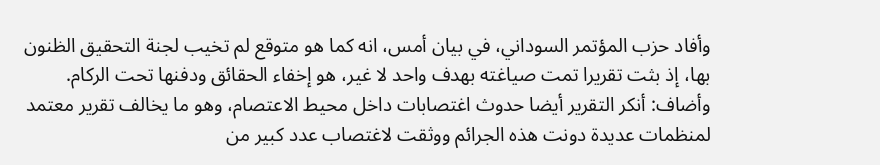وأفاد حزب المؤتمر السوداني، في بيان أمس، انه كما هو متوقع لم تخيب لجنة التحقيق الظنون بها، إذ بثت تقريرا تمت صياغته بهدف واحد لا غير، هو إخفاء الحقائق ودفنها تحت الركام. وأضاف: أنكر التقرير أيضا حدوث اغتصابات داخل محيط الاعتصام، وهو ما يخالف تقرير معتمد لمنظمات عديدة دونت هذه الجرائم ووثقت لاغتصاب عدد كبير من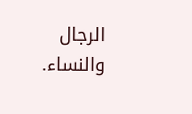الرجال والنساء.